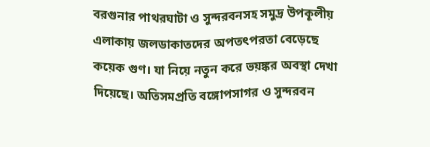বরগুনার পাথরঘাটা ও সুন্দরবনসহ সমুদ্র উপকূলীয় এলাকায় জলডাকাতদের অপতৎপরতা বেড়েছে কয়েক গুণ। যা নিয়ে নতুন করে ভয়ঙ্কর অবস্থা দেখা দিয়েছে। অতিসমপ্রতি বঙ্গোপসাগর ও সুন্দরবন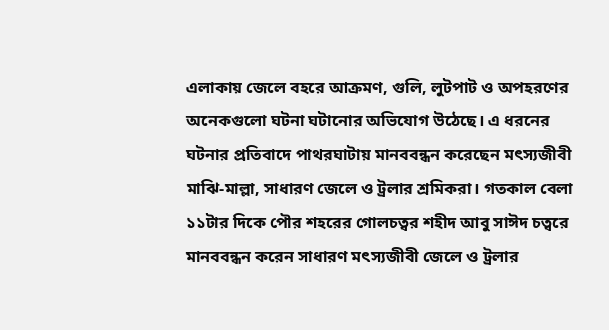এলাকায় জেলে বহরে আক্রমণ, গুলি, লুটপাট ও অপহরণের অনেকগুলো ঘটনা ঘটানোর অভিযোগ উঠেছে। এ ধরনের ঘটনার প্রতিবাদে পাথরঘাটায় মানববন্ধন করেছেন মৎস্যজীবী মাঝি-মাল্লা, সাধারণ জেলে ও ট্রলার শ্রমিকরা। গতকাল বেলা ১১টার দিকে পৌর শহরের গোলচত্বর শহীদ আবু সাঈদ চত্বরে মানববন্ধন করেন সাধারণ মৎস্যজীবী জেলে ও ট্রলার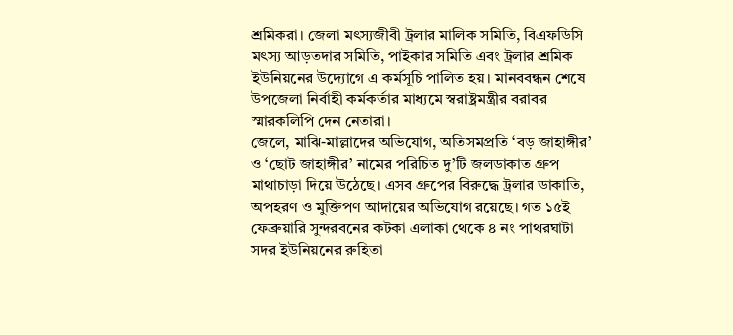শ্রমিকরা। জেলা মৎস্যজীবী ট্রলার মালিক সমিতি, বিএফডিসি মৎস্য আড়তদার সমিতি, পাইকার সমিতি এবং ট্রলার শ্রমিক ইউনিয়নের উদ্যোগে এ কর্মসূচি পালিত হয়। মানববন্ধন শেষে উপজেলা নির্বাহী কর্মকর্তার মাধ্যমে স্বরাষ্ট্রমন্ত্রীর বরাবর স্মারকলিপি দেন নেতারা।
জেলে, মাঝি-মাল্লাদের অভিযোগ, অতিসমপ্রতি ‘বড় জাহাঙ্গীর’ ও ‘ছোট জাহাঙ্গীর’ নামের পরিচিত দু’টি জলডাকাত গ্রুপ মাথাচাড়া দিয়ে উঠেছে। এসব গ্রুপের বিরুদ্ধে ট্রলার ডাকাতি, অপহরণ ও মুক্তিপণ আদায়ের অভিযোগ রয়েছে। গত ১৫ই ফেব্রুয়ারি সুন্দরবনের কটকা এলাকা থেকে ৪ নং পাথরঘাটা সদর ইউনিয়নের রুহিতা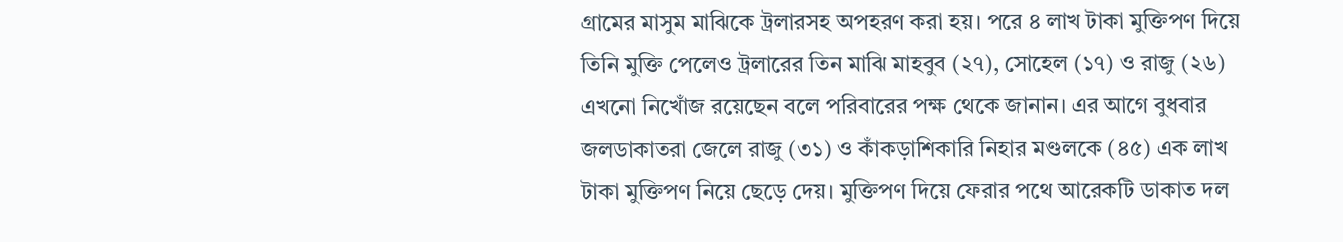গ্রামের মাসুম মাঝিকে ট্রলারসহ অপহরণ করা হয়। পরে ৪ লাখ টাকা মুক্তিপণ দিয়ে তিনি মুক্তি পেলেও ট্রলারের তিন মাঝি মাহবুব (২৭), সোহেল (১৭) ও রাজু (২৬) এখনো নিখোঁজ রয়েছেন বলে পরিবারের পক্ষ থেকে জানান। এর আগে বুধবার জলডাকাতরা জেলে রাজু (৩১) ও কাঁকড়াশিকারি নিহার মণ্ডলকে (৪৫) এক লাখ টাকা মুক্তিপণ নিয়ে ছেড়ে দেয়। মুক্তিপণ দিয়ে ফেরার পথে আরেকটি ডাকাত দল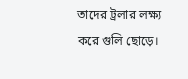তাদের ট্রলার লক্ষ্য করে গুলি ছোড়ে।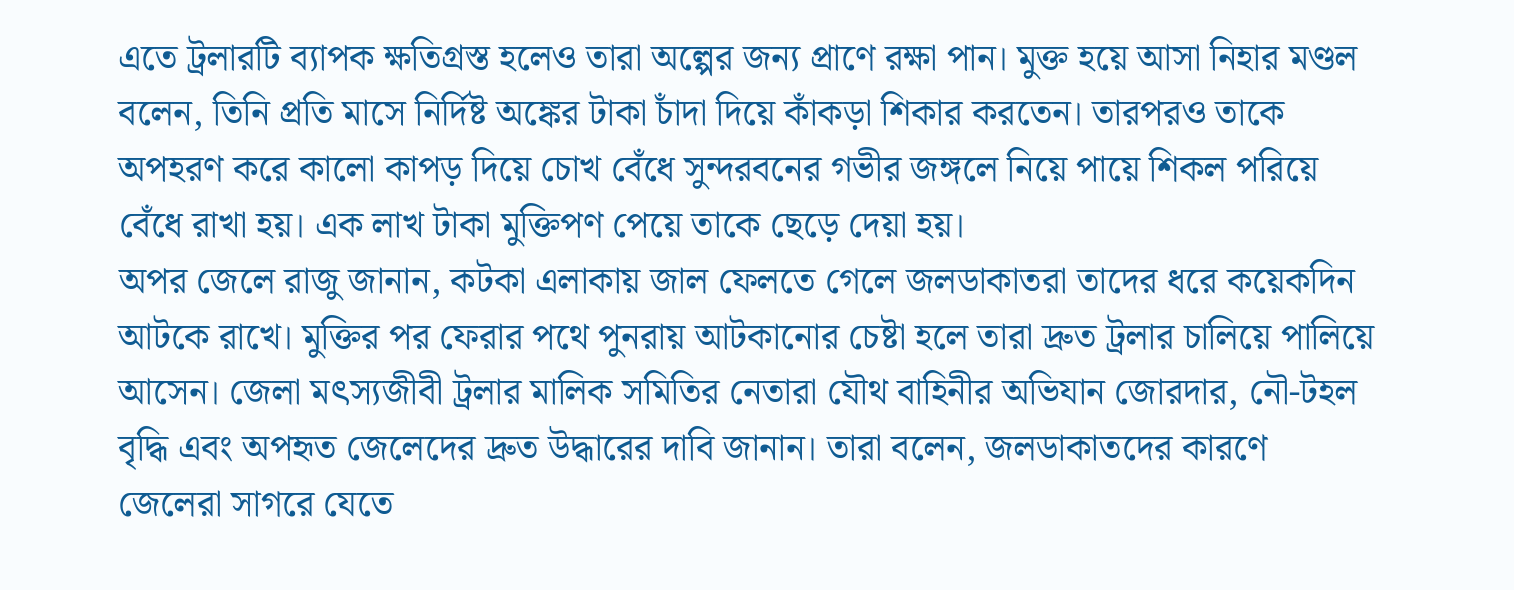এতে ট্রলারটি ব্যাপক ক্ষতিগ্রস্ত হলেও তারা অল্পের জন্য প্রাণে রক্ষা পান। মুক্ত হয়ে আসা নিহার মণ্ডল বলেন, তিনি প্রতি মাসে নির্দিষ্ট অঙ্কের টাকা চাঁদা দিয়ে কাঁকড়া শিকার করতেন। তারপরও তাকে অপহরণ করে কালো কাপড় দিয়ে চোখ বেঁধে সুন্দরবনের গভীর জঙ্গলে নিয়ে পায়ে শিকল পরিয়ে বেঁধে রাখা হয়। এক লাখ টাকা মুক্তিপণ পেয়ে তাকে ছেড়ে দেয়া হয়।
অপর জেলে রাজু জানান, কটকা এলাকায় জাল ফেলতে গেলে জলডাকাতরা তাদের ধরে কয়েকদিন আটকে রাখে। মুক্তির পর ফেরার পথে পুনরায় আটকানোর চেষ্টা হলে তারা দ্রুত ট্রলার চালিয়ে পালিয়ে আসেন। জেলা মৎস্যজীবী ট্রলার মালিক সমিতির নেতারা যৌথ বাহিনীর অভিযান জোরদার, নৌ-টহল বৃদ্ধি এবং অপহৃত জেলেদের দ্রুত উদ্ধারের দাবি জানান। তারা বলেন, জলডাকাতদের কারণে জেলেরা সাগরে যেতে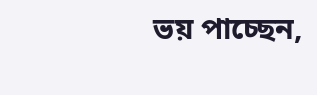ভয় পাচ্ছেন,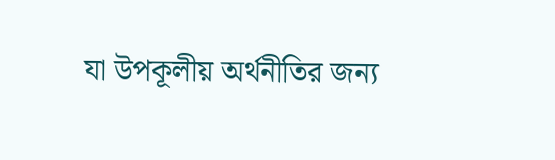যা উপকূলীয় অর্থনীতির জন্য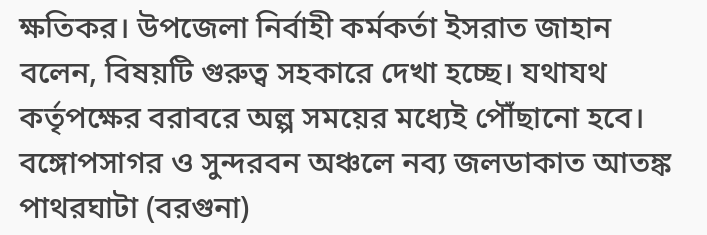ক্ষতিকর। উপজেলা নির্বাহী কর্মকর্তা ইসরাত জাহান বলেন, বিষয়টি গুরুত্ব সহকারে দেখা হচ্ছে। যথাযথ কর্তৃপক্ষের বরাবরে অল্প সময়ের মধ্যেই পৌঁছানো হবে।
বঙ্গোপসাগর ও সুন্দরবন অঞ্চলে নব্য জলডাকাত আতঙ্ক
পাথরঘাটা (বরগুনা)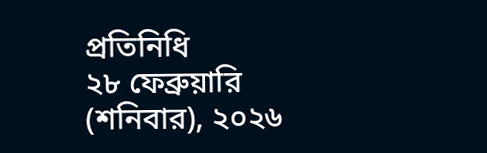প্রতিনিধি
২৮ ফেব্রুয়ারি (শনিবার), ২০২৬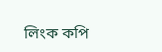লিংক কপি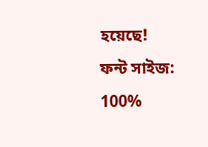হয়েছে!
ফন্ট সাইজ:
100%